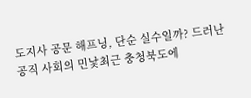도지사 공문 해프닝, 단순 실수일까? 드러난 공직 사회의 민낯최근 충청북도에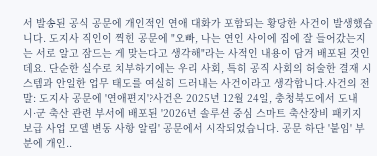서 발송된 공식 공문에 개인적인 연애 대화가 포함되는 황당한 사건이 발생했습니다. 도지사 직인이 찍힌 공문에 "오빠, 나는 연인 사이에 집에 잘 들어갔는지는 서로 알고 잠드는 게 맞는다고 생각해"라는 사적인 내용이 담겨 배포된 것인데요. 단순한 실수로 치부하기에는 우리 사회, 특히 공직 사회의 허술한 결재 시스템과 안일한 업무 태도를 여실히 드러내는 사건이라고 생각합니다.사건의 전말: 도지사 공문에 '연애편지'?사건은 2025년 12월 24일, 충청북도에서 도내 시·군 축산 관련 부서에 배포된 '2026년 솔루션 중심 스마트 축산장비 패키지 보급 사업 모델 변동 사항 알림' 공문에서 시작되었습니다. 공문 하단 '붙임' 부분에 개인..